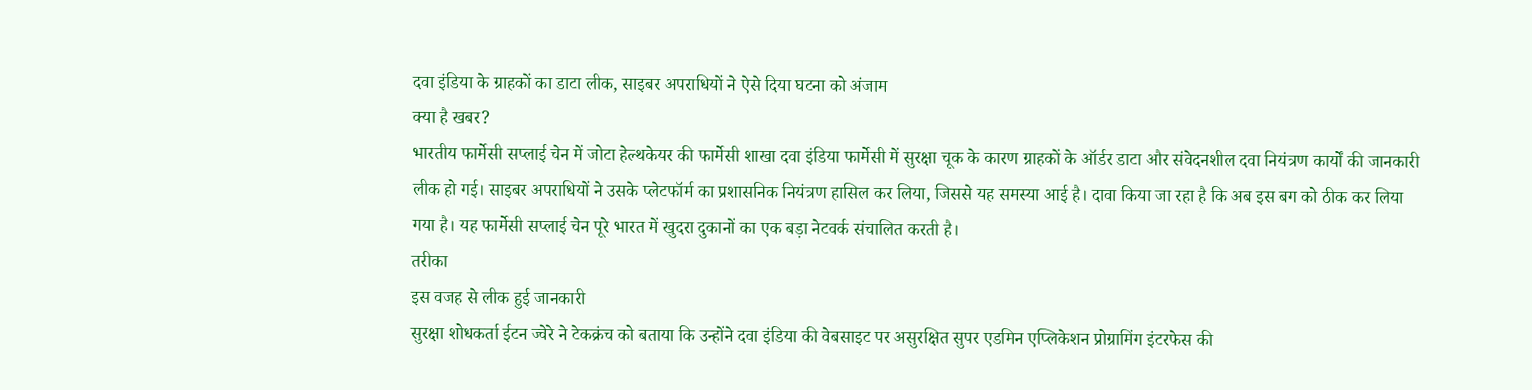दवा इंडिया के ग्राहकों का डाटा लीक, साइबर अपराधियों ने ऐसे दिया घटना को अंजाम
क्या है खबर?
भारतीय फार्मेसी सप्लाई चेन में जोटा हेल्थकेयर की फार्मेसी शाखा दवा इंडिया फार्मेसी में सुरक्षा चूक के कारण ग्राहकों के ऑर्डर डाटा और संवेदनशील दवा नियंत्रण कार्यों की जानकारी लीक हो गई। साइबर अपराधियों ने उसके प्लेटफॉर्म का प्रशासनिक नियंत्रण हासिल कर लिया, जिससे यह समस्या आई है। दावा किया जा रहा है कि अब इस बग को ठीक कर लिया गया है। यह फार्मेसी सप्लाई चेन पूरे भारत में खुदरा दुकानों का एक बड़ा नेटवर्क संचालित करती है।
तरीका
इस वजह से लीक हुई जानकारी
सुरक्षा शोधकर्ता ईटन ज्वेरे ने टेकक्रंच को बताया कि उन्होंने दवा इंडिया की वेबसाइट पर असुरक्षित सुपर एडमिन एप्लिकेशन प्रोग्रामिंग इंटरफेस की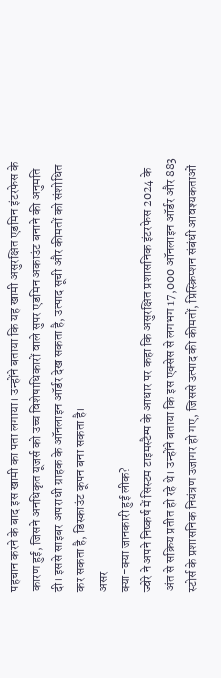पहचान करने के बाद इस खामी का पता लगाया। उन्होंने बताया कि यह खामी असुरक्षित एडमिन इंटरफेस के कारण हुई, जिसने अनधिकृत यूजर्स को उच्च विशेषाधिकारों वाले सुपर एडमिन अकाउंट बनाने की अनुमति दी। इससे साइबर अपराधी ग्राहक के ऑनलाइन ऑर्डर देख सकता है, उत्पाद सूची और कीमतों को संशोधित कर सकता है, डिस्काउंट कूपन बना सकता है।
असर
क्या-क्या जानकारी हुई लीक?
ज्वेरे ने अपने निष्कर्ष में सिस्टम टाइमस्टैम्प के आधार पर कहा कि असुरक्षित प्रशासनिक इंटरफेस 2024 के अंत से सक्रिय प्रतीत हो रहे थे। उन्होंने बताया कि इस एक्सेस से लगभग 17,000 ऑनलाइन ऑर्डर और 883 स्टोर्स के प्रशासनिक नियंत्रण उजागर हो गए, जिससे उत्पाद की कीमतों, प्रिस्क्रिप्शन संबंधी आवश्यकताओं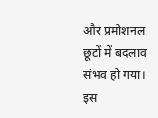और प्रमोशनल छूटों में बदलाव संभव हो गया। इस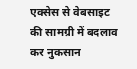एक्सेस से वेबसाइट की सामग्री में बदलाव कर नुकसान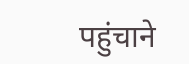पहुंचाने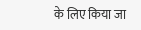के लिए किया जा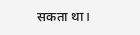सकता था।